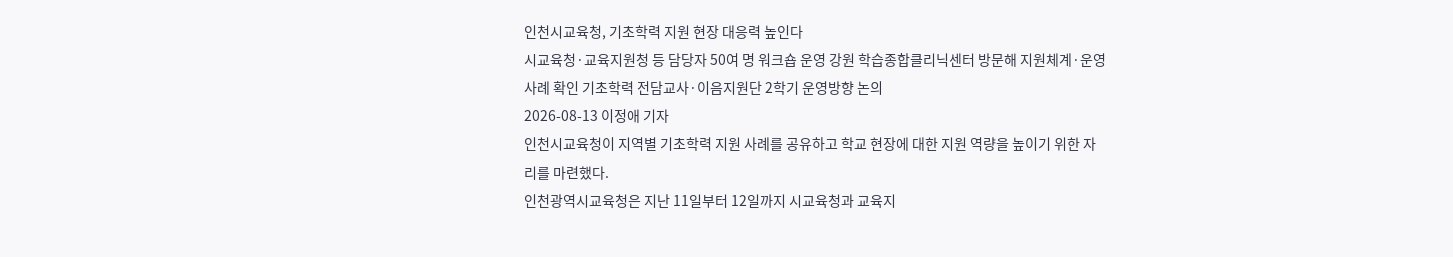인천시교육청, 기초학력 지원 현장 대응력 높인다
시교육청·교육지원청 등 담당자 50여 명 워크숍 운영 강원 학습종합클리닉센터 방문해 지원체계·운영사례 확인 기초학력 전담교사·이음지원단 2학기 운영방향 논의
2026-08-13 이정애 기자
인천시교육청이 지역별 기초학력 지원 사례를 공유하고 학교 현장에 대한 지원 역량을 높이기 위한 자리를 마련했다.
인천광역시교육청은 지난 11일부터 12일까지 시교육청과 교육지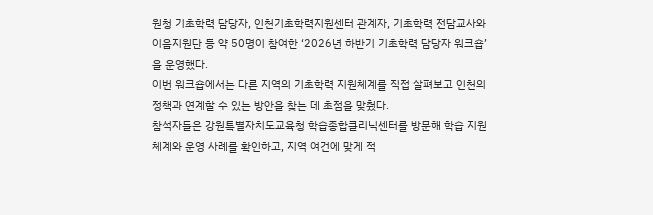원청 기초학력 담당자, 인천기초학력지원센터 관계자, 기초학력 전담교사와 이음지원단 등 약 50명이 참여한 ‘2026년 하반기 기초학력 담당자 워크숍’을 운영했다.
이번 워크숍에서는 다른 지역의 기초학력 지원체계를 직접 살펴보고 인천의 정책과 연계할 수 있는 방안을 찾는 데 초점을 맞췄다.
참석자들은 강원특별자치도교육청 학습종합클리닉센터를 방문해 학습 지원 체계와 운영 사례를 확인하고, 지역 여건에 맞게 적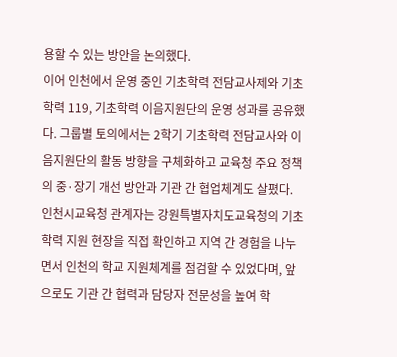용할 수 있는 방안을 논의했다.
이어 인천에서 운영 중인 기초학력 전담교사제와 기초학력 119, 기초학력 이음지원단의 운영 성과를 공유했다. 그룹별 토의에서는 2학기 기초학력 전담교사와 이음지원단의 활동 방향을 구체화하고 교육청 주요 정책의 중·장기 개선 방안과 기관 간 협업체계도 살폈다.
인천시교육청 관계자는 강원특별자치도교육청의 기초학력 지원 현장을 직접 확인하고 지역 간 경험을 나누면서 인천의 학교 지원체계를 점검할 수 있었다며, 앞으로도 기관 간 협력과 담당자 전문성을 높여 학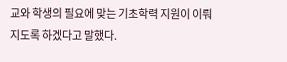교와 학생의 필요에 맞는 기초학력 지원이 이뤄지도록 하겠다고 말했다.